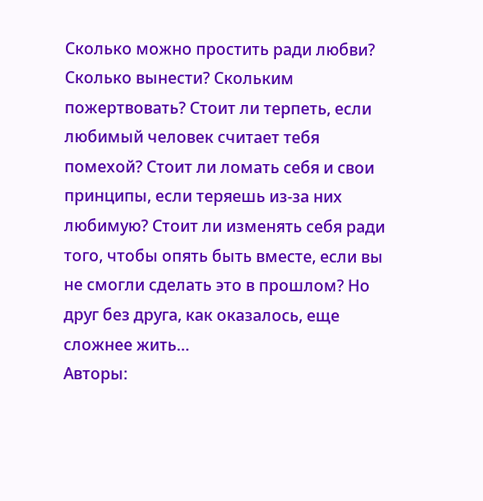Сколько можно простить ради любви? Сколько вынести? Скольким пожертвовать? Стоит ли терпеть, если любимый человек считает тебя помехой? Стоит ли ломать себя и свои принципы, если теряешь из-за них любимую? Стоит ли изменять себя ради того, чтобы опять быть вместе, если вы не смогли сделать это в прошлом? Но друг без друга, как оказалось, еще сложнее жить…
Авторы: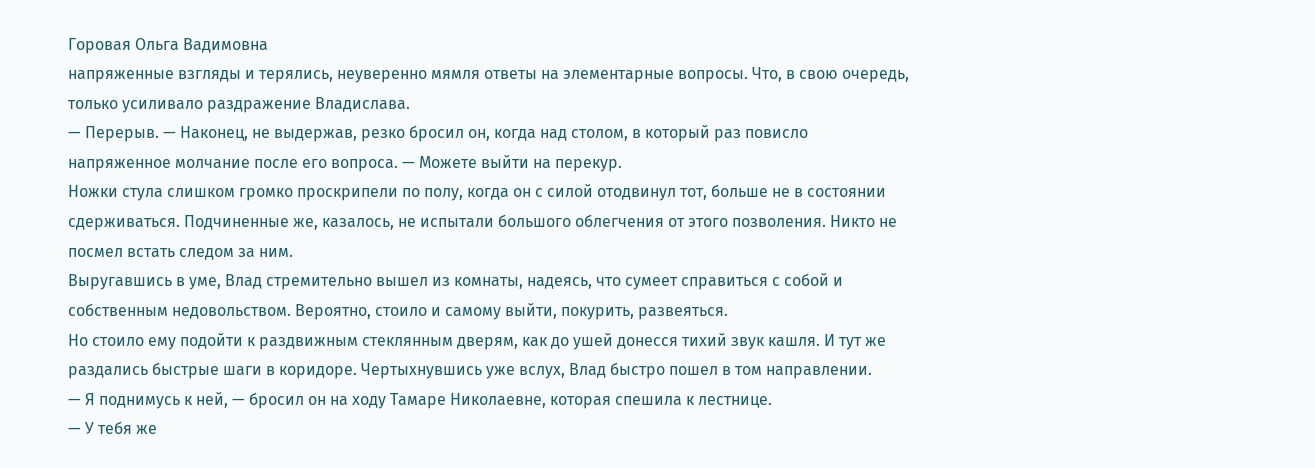Горовая Ольга Вадимовна
напряженные взгляды и терялись, неуверенно мямля ответы на элементарные вопросы. Что, в свою очередь, только усиливало раздражение Владислава.
— Перерыв. — Наконец, не выдержав, резко бросил он, когда над столом, в который раз повисло напряженное молчание после его вопроса. — Можете выйти на перекур.
Ножки стула слишком громко проскрипели по полу, когда он с силой отодвинул тот, больше не в состоянии сдерживаться. Подчиненные же, казалось, не испытали большого облегчения от этого позволения. Никто не посмел встать следом за ним.
Выругавшись в уме, Влад стремительно вышел из комнаты, надеясь, что сумеет справиться с собой и собственным недовольством. Вероятно, стоило и самому выйти, покурить, развеяться.
Но стоило ему подойти к раздвижным стеклянным дверям, как до ушей донесся тихий звук кашля. И тут же раздались быстрые шаги в коридоре. Чертыхнувшись уже вслух, Влад быстро пошел в том направлении.
— Я поднимусь к ней, — бросил он на ходу Тамаре Николаевне, которая спешила к лестнице.
— У тебя же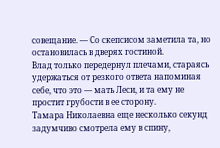совещание. — Со скепсисом заметила та, но остановилась в дверях гостиной.
Влад только передернул плечами, стараясь удержаться от резкого ответа напоминая себе, что это — мать Леси, и та ему не простит грубости в ее сторону.
Тамара Николаевна еще несколько секунд задумчиво смотрела ему в спину,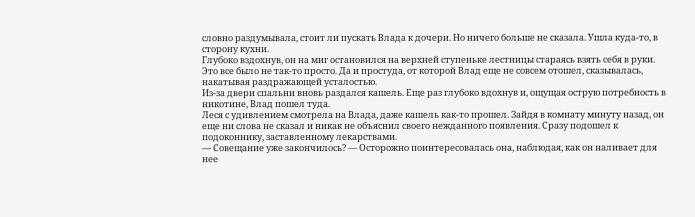словно раздумывала, стоит ли пускать Влада к дочери. Но ничего больше не сказала. Ушла куда-то, в сторону кухни.
Глубоко вздохнув, он на миг остановился на верхней ступеньке лестницы стараясь взять себя в руки. Это все было не так-то просто. Да и простуда, от которой Влад еще не совсем отошел, сказывалась, накатывая раздражающей усталостью.
Из-за двери спальни вновь раздался кашель. Еще раз глубоко вдохнув и, ощущая острую потребность в никотине, Влад пошел туда.
Леся с удивлением смотрела на Влада, даже кашель как-то прошел. Зайдя в комнату минуту назад, он еще ни слова не сказал и никак не объяснил своего нежданного появления. Сразу подошел к подоконнику, заставленному лекарствами.
— Совещание уже закончилось? — Осторожно поинтересовалась она, наблюдая, как он наливает для нее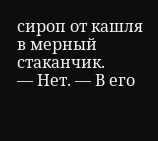сироп от кашля в мерный стаканчик.
— Нет. — В его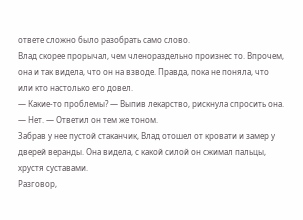ответе сложно было разобрать само слово.
Влад скорее прорычал, чем членораздельно произнес то. Впрочем, она и так видела, что он на взводе. Правда, пока не поняла, что или кто настолько его довел.
— Какие-то проблемы? — Выпив лекарство, рискнула спросить она.
— Нет. — Ответил он тем же тоном.
Забрав у нее пустой стаканчик, Влад отошел от кровати и замер у дверей веранды. Она видела, с какой силой он сжимал пальцы, хрустя суставами.
Разговор,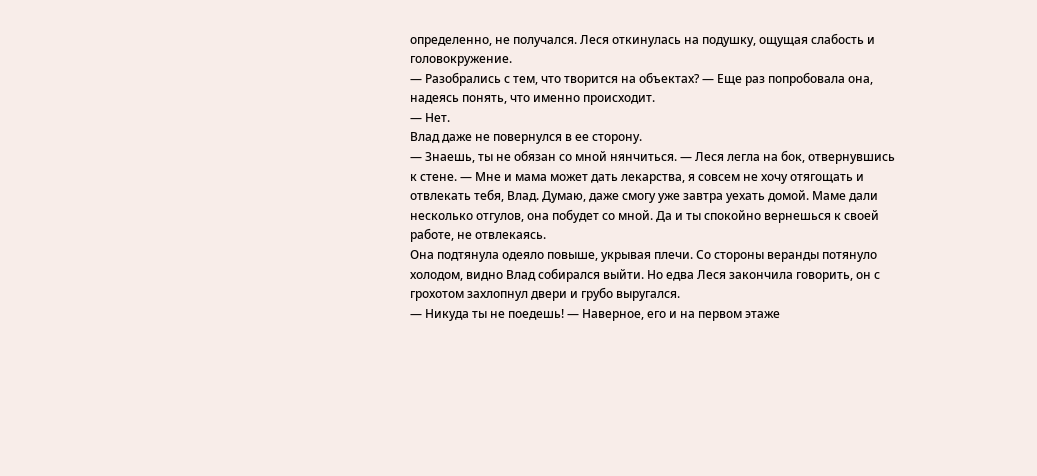определенно, не получался. Леся откинулась на подушку, ощущая слабость и головокружение.
— Разобрались с тем, что творится на объектах? — Еще раз попробовала она, надеясь понять, что именно происходит.
— Нет.
Влад даже не повернулся в ее сторону.
— Знаешь, ты не обязан со мной нянчиться. — Леся легла на бок, отвернувшись к стене. — Мне и мама может дать лекарства, я совсем не хочу отягощать и отвлекать тебя, Влад. Думаю, даже смогу уже завтра уехать домой. Маме дали несколько отгулов, она побудет со мной. Да и ты спокойно вернешься к своей работе, не отвлекаясь.
Она подтянула одеяло повыше, укрывая плечи. Со стороны веранды потянуло холодом, видно Влад собирался выйти. Но едва Леся закончила говорить, он с грохотом захлопнул двери и грубо выругался.
— Никуда ты не поедешь! — Наверное, его и на первом этаже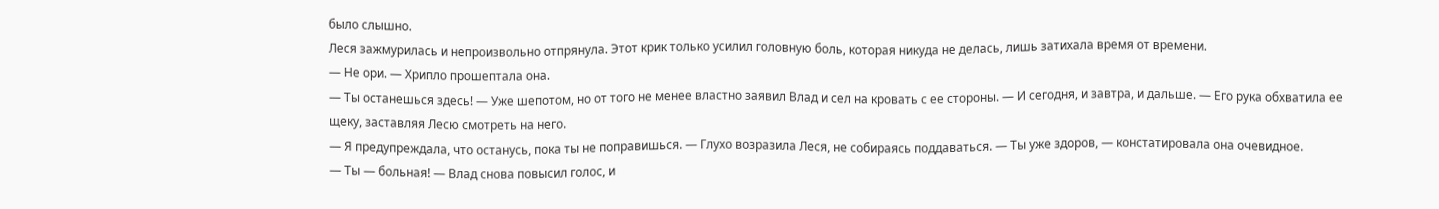было слышно.
Леся зажмурилась и непроизвольно отпрянула. Этот крик только усилил головную боль, которая никуда не делась, лишь затихала время от времени.
— Не ори. — Хрипло прошептала она.
— Ты останешься здесь! — Уже шепотом, но от того не менее властно заявил Влад и сел на кровать с ее стороны. — И сегодня, и завтра, и дальше. — Его рука обхватила ее щеку, заставляя Лесю смотреть на него.
— Я предупреждала, что останусь, пока ты не поправишься. — Глухо возразила Леся, не собираясь поддаваться. — Ты уже здоров, — констатировала она очевидное.
— Ты — больная! — Влад снова повысил голос, и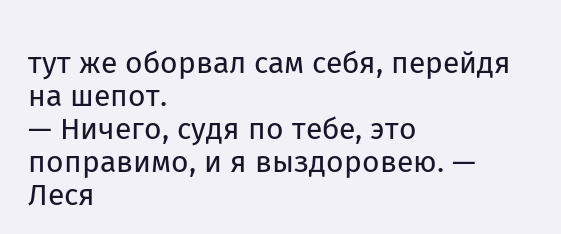тут же оборвал сам себя, перейдя на шепот.
— Ничего, судя по тебе, это поправимо, и я выздоровею. — Леся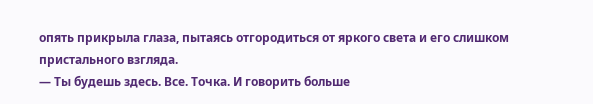опять прикрыла глаза, пытаясь отгородиться от яркого света и его слишком пристального взгляда.
— Ты будешь здесь. Все. Точка. И говорить больше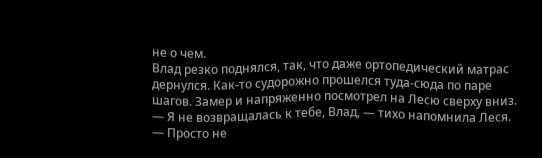не о чем.
Влад резко поднялся, так, что даже ортопедический матрас дернулся. Как-то судорожно прошелся туда-сюда по паре шагов. Замер и напряженно посмотрел на Лесю сверху вниз.
— Я не возвращалась к тебе, Влад, — тихо напомнила Леся. — Просто не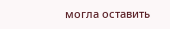могла оставить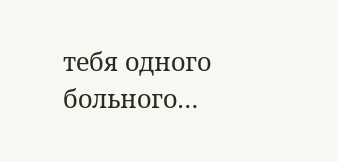тебя одного больного…